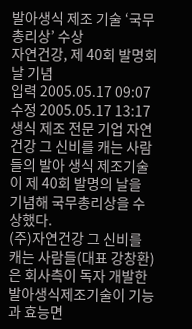발아생식 제조 기술 ‘국무총리상’ 수상
자연건강, 제 40회 발명회날 기념
입력 2005.05.17 09:07
수정 2005.05.17 13:17
생식 제조 전문 기업 자연건강 그 신비를 캐는 사람들의 발아 생식 제조기술이 제 40회 발명의 날을 기념해 국무총리상을 수상했다.
(주)자연건강 그 신비를 캐는 사람들(대표 강창환)은 회사측이 독자 개발한 발아생식제조기술이 기능과 효능면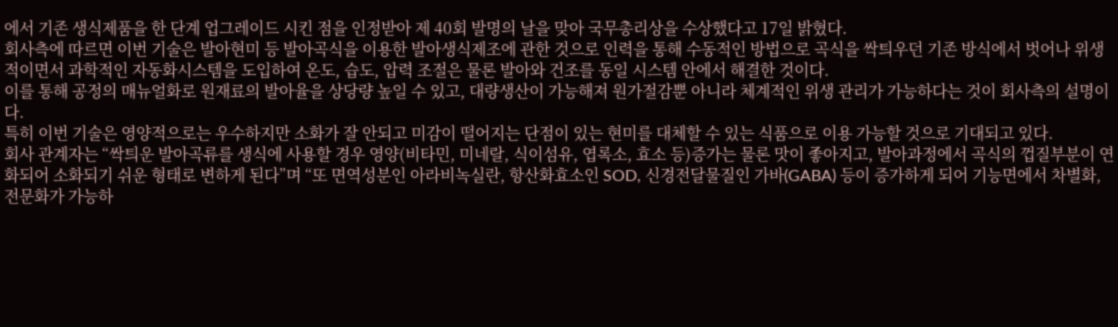에서 기존 생식제품을 한 단계 업그레이드 시킨 점을 인정받아 제 40회 발명의 날을 맞아 국무총리상을 수상했다고 17일 밝혔다.
회사측에 따르면 이번 기술은 발아현미 등 발아곡식을 이용한 발아생식제조에 관한 것으로 인력을 통해 수동적인 방법으로 곡식을 싹틔우던 기존 방식에서 벗어나 위생적이면서 과학적인 자동화시스템을 도입하여 온도, 습도, 압력 조절은 물론 발아와 건조를 동일 시스템 안에서 해결한 것이다.
이를 통해 공정의 매뉴얼화로 원재료의 발아율을 상당량 높일 수 있고, 대량생산이 가능해져 원가절감뿐 아니라 체계적인 위생 관리가 가능하다는 것이 회사측의 설명이다.
특히 이번 기술은 영양적으로는 우수하지만 소화가 잘 안되고 미감이 떨어지는 단점이 있는 현미를 대체할 수 있는 식품으로 이용 가능할 것으로 기대되고 있다.
회사 관계자는 “싹틔운 발아곡류를 생식에 사용할 경우 영양(비타민, 미네랄, 식이섬유, 엽록소, 효소 등)증가는 물론 맛이 좋아지고, 발아과정에서 곡식의 껍질부분이 연화되어 소화되기 쉬운 형태로 변하게 된다”며 “또 면역성분인 아라비녹실란, 항산화효소인 SOD, 신경전달물질인 가바(GABA) 등이 증가하게 되어 기능면에서 차별화, 전문화가 가능하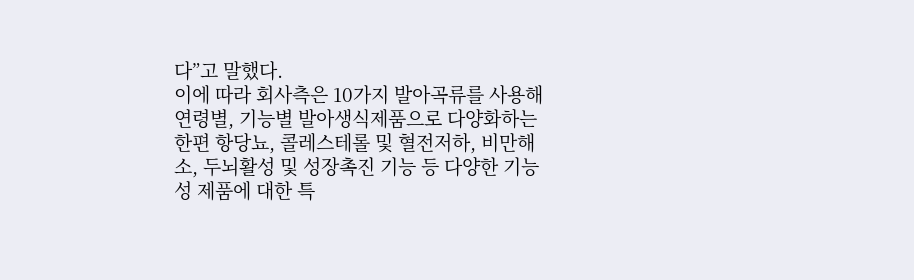다”고 말했다.
이에 따라 회사측은 10가지 발아곡류를 사용해 연령별, 기능별 발아생식제품으로 다양화하는 한편 항당뇨, 콜레스테롤 및 혈전저하, 비만해소, 두뇌활성 및 성장촉진 기능 등 다양한 기능성 제품에 대한 특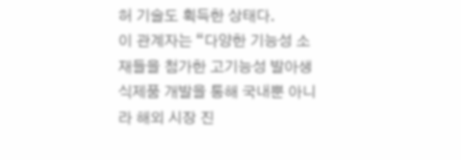허 기술도 획득한 상태다.
이 관계자는 “다양한 기능성 소재들을 첨가한 고기능성 발아생식제품 개발을 통해 국내뿐 아니라 해외 시장 진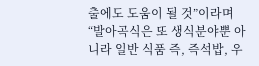출에도 도움이 될 것”이라며 “발아곡식은 또 생식분야뿐 아니라 일반 식품 즉, 즉석밥, 우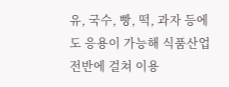유, 국수, 빵, 떡, 과자 등에도 응용이 가능해 식품산업 전반에 걸쳐 이용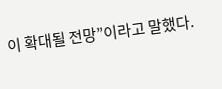이 확대될 전망”이라고 말했다.